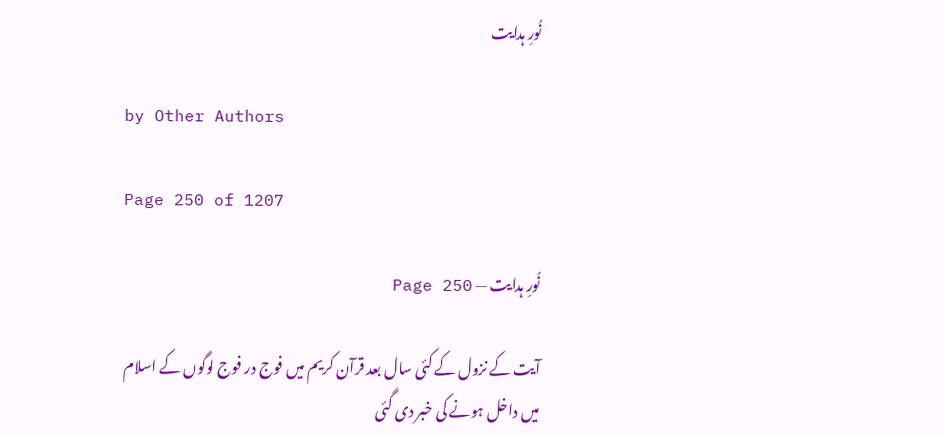نُورِ ہدایت

by Other Authors

Page 250 of 1207

نُورِ ہدایت — Page 250

آیت کے نزول کے کئی سال بعد قرآن کریم میں فوج در فوج لوگوں کے اسلام میں داخل ہونے کی خبر دی گئی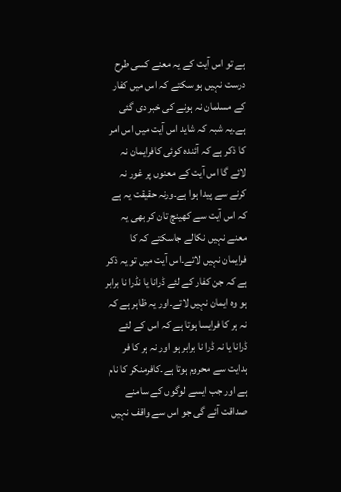ہے تو اس آیت کے یہ معنے کسی طرح درست نہیں ہو سکتے کہ اس میں کفار کے مسلمان نہ ہونے کی خبر دی گئی ہے۔یہ شبہ کہ شاید اس آیت میں اس امر کا ذکر ہے کہ آئندہ کوئی کافرایمان نہ لائے گا اس آیت کے معنوں پر غور نہ کرنے سے پیدا ہوا ہے۔ورنہ حقیقت یہ ہے کہ اس آیت سے کھینچ تان کر بھی یہ معنے نہیں نکالے جاسکتے کہ کا فرایمان نہیں لاتے۔اس آیت میں تو یہ ذکر ہے کہ جن کفار کے لئے ڈرانا یا نڈرا نا برابر ہو وہ ایمان نہیں لاتے۔اور یہ ظاہر ہے کہ نہ ہر کا فرایسا ہوتا ہے کہ اس کے لئے ڈرانا یا نہ ڈرا نا برابر ہو اور نہ ہر کا فر ہدایت سے محروم ہوتا ہے۔کافرمنکر کا نام ہے اور جب ایسے لوگوں کے سامنے صداقت آئے گی جو اس سے واقف نہیں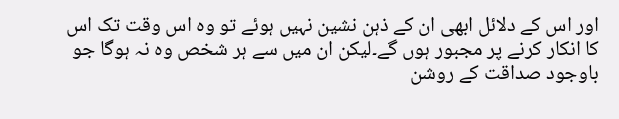اور اس کے دلائل ابھی ان کے ذہن نشین نہیں ہوئے تو وہ اس وقت تک اس کا انکار کرنے پر مجبور ہوں گے۔لیکن ان میں سے ہر شخص وہ نہ ہوگا جو باوجود صداقت کے روشن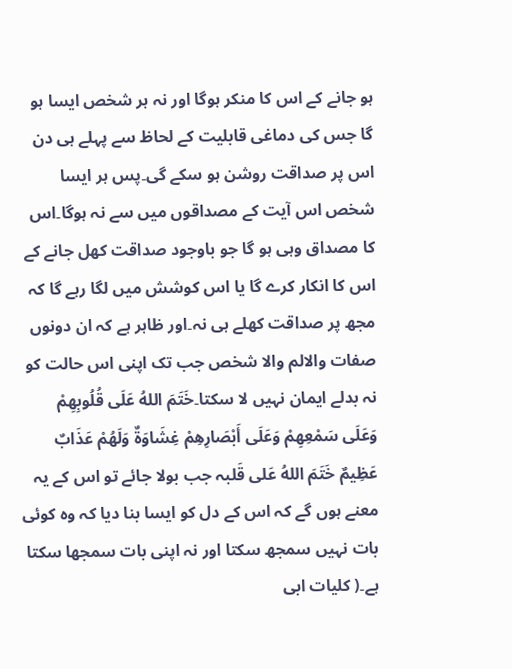ہو جانے کے اس کا منکر ہوگا اور نہ ہر شخص ایسا ہو گا جس کی دماغی قابلیت کے لحاظ سے پہلے ہی دن اس پر صداقت روشن ہو سکے گی۔پس ہر ایسا شخص اس آیت کے مصداقوں میں سے نہ ہوگا۔اس کا مصداق وہی ہو گا جو باوجود صداقت کھل جانے کے اس کا انکار کرے گا یا اس کوشش میں لگا رہے گا کہ مجھ پر صداقت کھلے ہی نہ۔اور ظاہر ہے کہ ان دونوں صفات والالم والا شخص جب تک اپنی اس حالت کو نہ بدلے ایمان نہیں لا سکتا۔خَتَمَ اللهُ عَلَى قُلُوبِهِمْ وَعَلَى سَمْعِهِمْ وَعَلَى أَبْصَارِهِمْ غِشَاوَةٌ وَلَهُمْ عَذَابٌ عَظِيمٌ خَتَمَ اللهُ عَلى قَلبہ جب بولا جائے تو اس کے یہ معنے ہوں گے کہ اس کے دل کو ایسا بنا دیا کہ وہ کوئی بات نہیں سمجھ سکتا اور نہ اپنی بات سمجھا سکتا ہے۔( کلیات ابی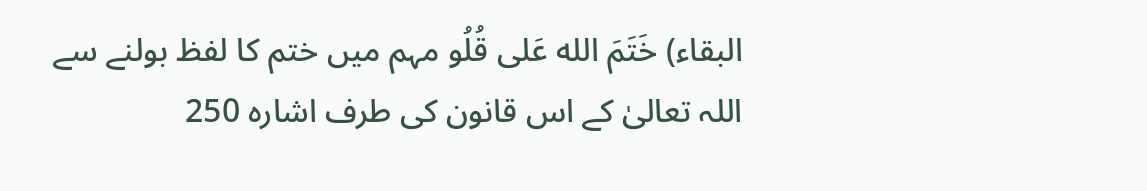البقاء) خَتَمَ الله عَلى قُلُو مہم میں ختم کا لفظ بولنے سے اللہ تعالیٰ کے اس قانون کی طرف اشارہ 250